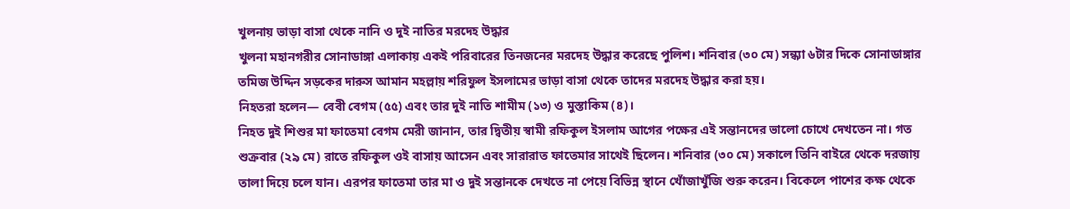খুলনায় ভাড়া বাসা থেকে নানি ও দুই নাতির মরদেহ উদ্ধার
খুলনা মহানগরীর সোনাডাঙ্গা এলাকায় একই পরিবারের তিনজনের মরদেহ উদ্ধার করেছে পুলিশ। শনিবার (৩০ মে) সন্ধ্যা ৬টার দিকে সোনাডাঙ্গার তমিজ উদ্দিন সড়কের দারুস আমান মহল্লায় শরিফুল ইসলামের ভাড়া বাসা থেকে তাদের মরদেহ উদ্ধার করা হয়।
নিহতরা হলেন— বেবী বেগম (৫৫) এবং তার দুই নাতি শামীম (১৩) ও মুস্তাকিম (৪)।
নিহত দুই শিশুর মা ফাতেমা বেগম মেরী জানান, তার দ্বিতীয় স্বামী রফিকুল ইসলাম আগের পক্ষের এই সন্তানদের ভালো চোখে দেখতেন না। গত শুক্রবার (২৯ মে) রাতে রফিকুল ওই বাসায় আসেন এবং সারারাত ফাতেমার সাথেই ছিলেন। শনিবার (৩০ মে) সকালে তিনি বাইরে থেকে দরজায় তালা দিয়ে চলে যান। এরপর ফাতেমা তার মা ও দুই সন্তানকে দেখতে না পেয়ে বিভিন্ন স্থানে খোঁজাখুঁজি শুরু করেন। বিকেলে পাশের কক্ষ থেকে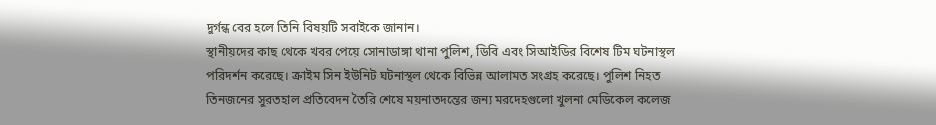দুর্গন্ধ বের হলে তিনি বিষয়টি সবাইকে জানান।
স্থানীয়দের কাছ থেকে খবর পেয়ে সোনাডাঙ্গা থানা পুলিশ, ডিবি এবং সিআইডির বিশেষ টিম ঘটনাস্থল পরিদর্শন করেছে। ক্রাইম সিন ইউনিট ঘটনাস্থল থেকে বিভিন্ন আলামত সংগ্রহ করেছে। পুলিশ নিহত তিনজনের সুরতহাল প্রতিবেদন তৈরি শেষে ময়নাতদন্তের জন্য মরদেহগুলো খুলনা মেডিকেল কলেজ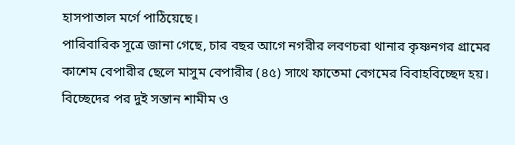হাসপাতাল মর্গে পাঠিয়েছে।
পারিবারিক সূত্রে জানা গেছে, চার বছর আগে নগরীর লবণচরা থানার কৃষ্ণনগর গ্রামের কাশেম বেপারীর ছেলে মাসুম বেপারীর (৪৫) সাথে ফাতেমা বেগমের বিবাহবিচ্ছেদ হয়। বিচ্ছেদের পর দুই সন্তান শামীম ও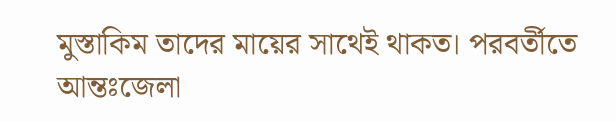মুস্তাকিম তাদের মায়ের সাথেই থাকত। পরবর্তীতে আন্তঃজেলা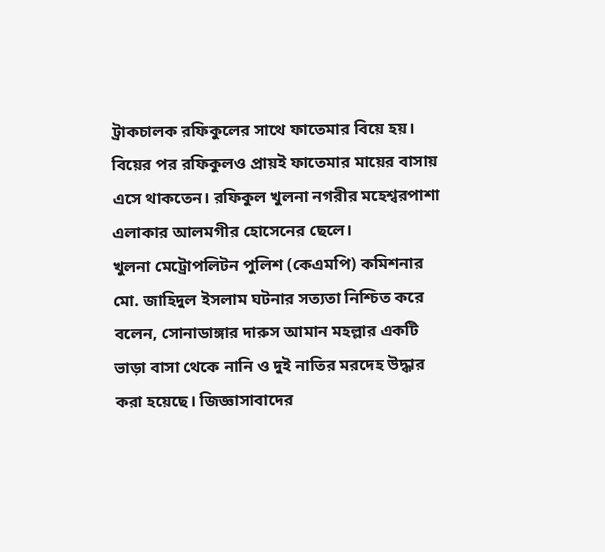ট্রাকচালক রফিকুলের সাথে ফাতেমার বিয়ে হয়। বিয়ের পর রফিকুলও প্রায়ই ফাতেমার মায়ের বাসায় এসে থাকতেন। রফিকুল খুলনা নগরীর মহেশ্বরপাশা এলাকার আলমগীর হোসেনের ছেলে।
খুলনা মেট্রোপলিটন পুলিশ (কেএমপি) কমিশনার মো. জাহিদুল ইসলাম ঘটনার সত্যতা নিশ্চিত করে বলেন, সোনাডাঙ্গার দারুস আমান মহল্লার একটি ভাড়া বাসা থেকে নানি ও দুই নাতির মরদেহ উদ্ধার করা হয়েছে। জিজ্ঞাসাবাদের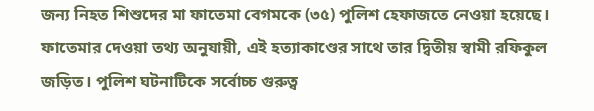জন্য নিহত শিশুদের মা ফাতেমা বেগমকে (৩৫) পুলিশ হেফাজতে নেওয়া হয়েছে। ফাতেমার দেওয়া তথ্য অনুযায়ী, এই হত্যাকাণ্ডের সাথে তার দ্বিতীয় স্বামী রফিকুল জড়িত। পুলিশ ঘটনাটিকে সর্বোচ্চ গুরুত্ব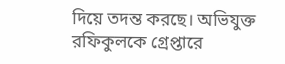দিয়ে তদন্ত করছে। অভিযুক্ত রফিকুলকে গ্রেপ্তারে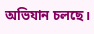অভিযান চলছে।